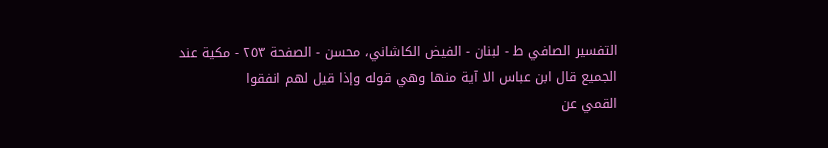التفسیر الصافي ط - لبنان - الفيض الكاشاني، محسن - الصفحة ٢٥٣ - مكية عند الجميع قال ابن عباس الا آية منها وهي قوله وإذا قيل لهم انفقوا
القمي عن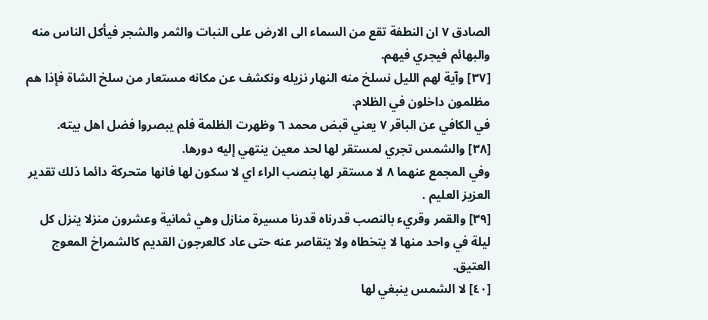الصادق ٧ ان النطفة تقع من السماء الى الارض على النبات والثمر والشجر فيأكل الناس منه والبهائم فيجري فيهم.
[٣٧] وآية لهم الليل نسلخ منه النهار نزيله ونكشف عن مكانه مستعار من سلخ الشاة فإذا هم مظلمون داخلون في الظلام.
في الكافي عن الباقر ٧ يعني قبض محمد ٦ وظهرت الظلمة فلم يبصروا فضل اهل بيته.
[٣٨] والشمس تجري لمستقر لها لحد معين ينتهي إليه دورها.
وفي المجمع عنهما ٨ لا مستقر لها بنصب الراء اي لا سكون لها فانها متحركة دائما ذلك تقدير العزيز العليم .
[٣٩] والقمر وقريء بالنصب قدرناه قدرنا مسيرة منازل وهي ثمانية وعشرون منزلا ينزل كل ليلة في واحد منها لا يتخطاه ولا يتقاصر عنه حتى عاد كالعرجون القديم كالشمراخ المعوج العتيق.
[٤٠] لا الشمس ينبغي لها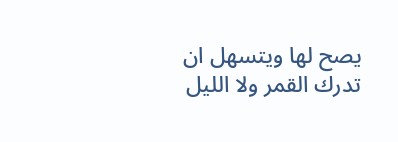يصح لها ويتسهل ان تدرك القمر ولا الليل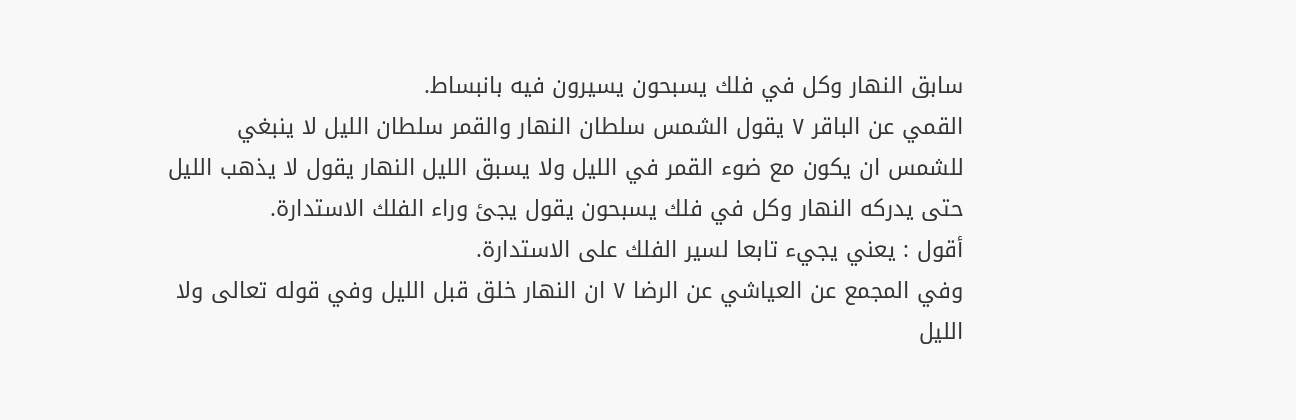سابق النهار وكل في فلك يسبحون يسيرون فيه بانبساط.
القمي عن الباقر ٧ يقول الشمس سلطان النهار والقمر سلطان الليل لا ينبغي للشمس ان يكون مع ضوء القمر في الليل ولا يسبق الليل النهار يقول لا يذهب الليل حتى يدركه النهار وكل في فلك يسبحون يقول يجئ وراء الفلك الاستدارة.
أقول : يعني يجيء تابعا لسير الفلك على الاستدارة.
وفي المجمع عن العياشي عن الرضا ٧ ان النهار خلق قبل الليل وفي قوله تعالى ولا الليل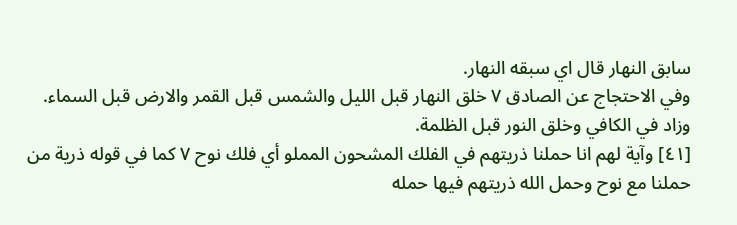سابق النهار قال اي سبقه النهار.
وفي الاحتجاج عن الصادق ٧ خلق النهار قبل الليل والشمس قبل القمر والارض قبل السماء.
وزاد في الكافي وخلق النور قبل الظلمة.
[٤١] وآية لهم انا حملنا ذريتهم في الفلك المشحون المملو أي فلك نوح ٧ كما في قوله ذرية من حملنا مع نوح وحمل الله ذريتهم فيها حمله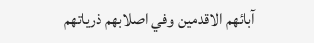آبائهم الاقدمين وفي اصلابهم ذرياتهم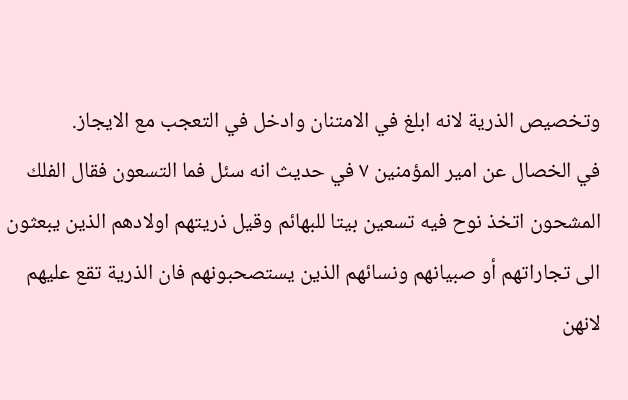وتخصيص الذرية لانه ابلغ في الامتنان وادخل في التعجب مع الايجاز.
في الخصال عن امير المؤمنين ٧ في حديث انه سئل فما التسعون فقال الفلك المشحون اتخذ نوح فيه تسعين بيتا للبهائم وقيل ذريتهم اولادهم الذين يبعثون الى تجاراتهم أو صبيانهم ونسائهم الذين يستصحبونهم فان الذرية تقع عليهم لانهن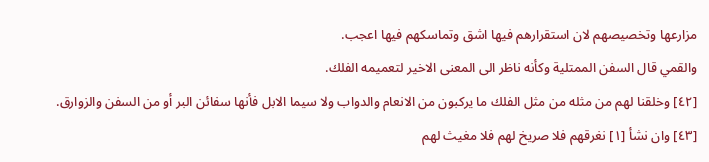مزارعها وتخصيصهم لان استقرارهم فيها اشق وتماسكهم فيها اعجب.
والقمي قال السفن الممتلية وكأنه ناظر الى المعنى الاخير لتعميمه الفلك.
[٤٢] وخلقنا لهم من مثله من مثل الفلك ما يركبون من الانعام والدواب ولا سيما الابل فأنها سفائن البر أو من السفن والزوارق.
[٤٣] وان نشأ [١] نغرقهم فلا صريخ لهم فلا مغيث لهم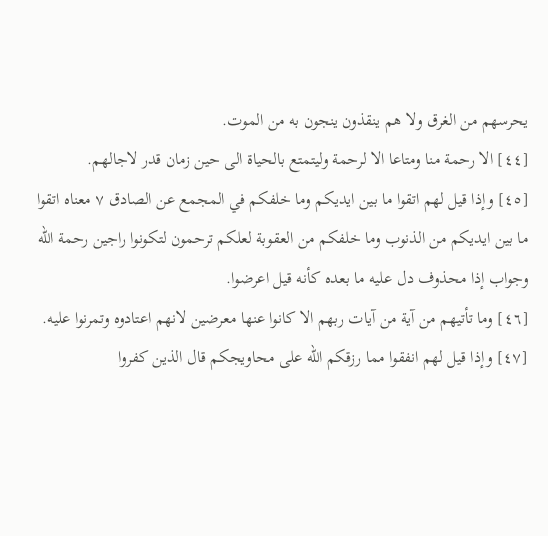يحرسهم من الغرق ولا هم ينقذون ينجون به من الموت.
[٤٤] الا رحمة منا ومتاعا الا لرحمة وليتمتع بالحياة الى حين زمان قدر لاجالهم.
[٤٥] وإذا قيل لهم اتقوا ما بين ايديكم وما خلفكم في المجمع عن الصادق ٧ معناه اتقوا ما بين ايديكم من الذنوب وما خلفكم من العقوبة لعلكم ترحمون لتكونوا راجين رحمة الله وجواب إذا محذوف دل عليه ما بعده كأنه قيل اعرضوا.
[٤٦] وما تأتيهم من آية من آيات ربهم الا كانوا عنها معرضين لانهم اعتادوه وتمرنوا عليه.
[٤٧] وإذا قيل لهم انفقوا مما رزقكم الله على محاويجكم قال الذين كفروا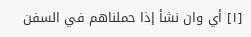[١] أي وان نشأ إذا حملناهم في السفن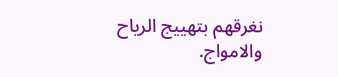نغرقهم بتهييج الرياح والامواج.